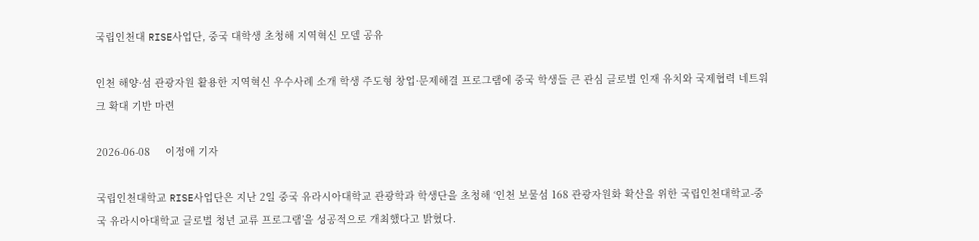국립인천대 RISE사업단, 중국 대학생 초청해 지역혁신 모델 공유

인천 해양·섬 관광자원 활용한 지역혁신 우수사례 소개 학생 주도형 창업·문제해결 프로그램에 중국 학생들 큰 관심 글로벌 인재 유치와 국제협력 네트워크 확대 기반 마련

2026-06-08     이정애 기자

국립인천대학교 RISE사업단은 지난 2일 중국 유라시아대학교 관광학과 학생단을 초청해 ‘인천 보물섬 168 관광자원화 확산을 위한 국립인천대학교-중국 유라시아대학교 글로벌 청년 교류 프로그램’을 성공적으로 개최했다고 밝혔다.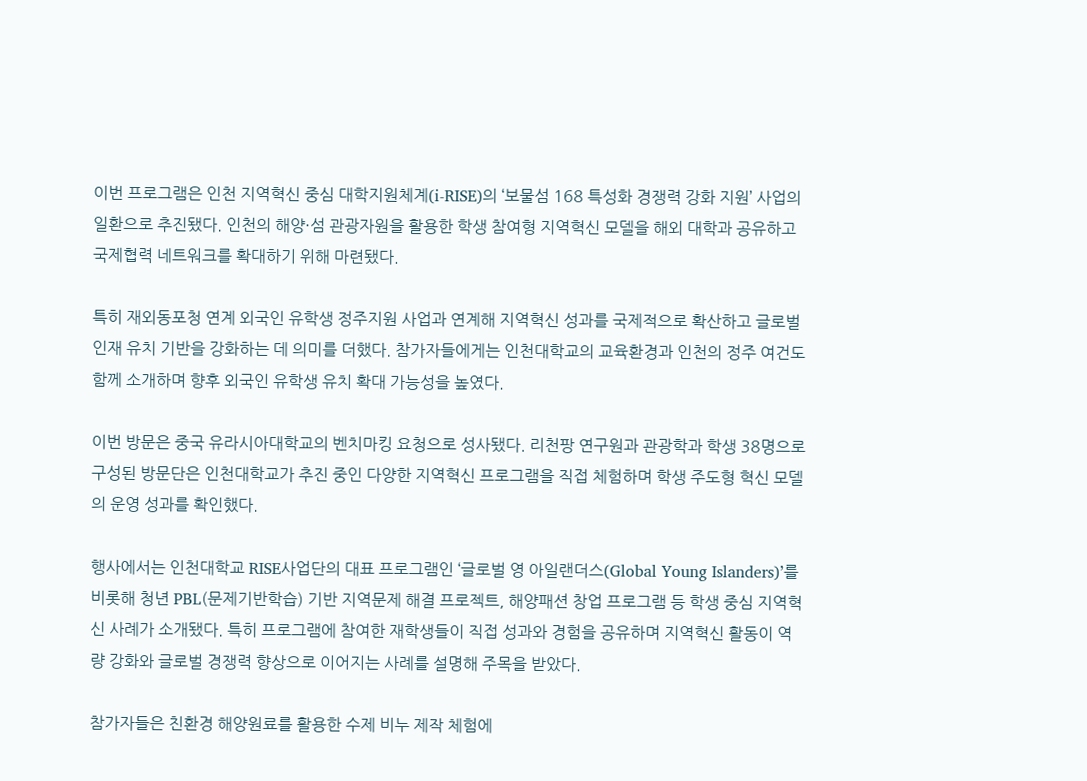이번 프로그램은 인천 지역혁신 중심 대학지원체계(i-RISE)의 ‘보물섬 168 특성화 경쟁력 강화 지원’ 사업의 일환으로 추진됐다. 인천의 해양·섬 관광자원을 활용한 학생 참여형 지역혁신 모델을 해외 대학과 공유하고 국제협력 네트워크를 확대하기 위해 마련됐다.

특히 재외동포청 연계 외국인 유학생 정주지원 사업과 연계해 지역혁신 성과를 국제적으로 확산하고 글로벌 인재 유치 기반을 강화하는 데 의미를 더했다. 참가자들에게는 인천대학교의 교육환경과 인천의 정주 여건도 함께 소개하며 향후 외국인 유학생 유치 확대 가능성을 높였다.

이번 방문은 중국 유라시아대학교의 벤치마킹 요청으로 성사됐다. 리천팡 연구원과 관광학과 학생 38명으로 구성된 방문단은 인천대학교가 추진 중인 다양한 지역혁신 프로그램을 직접 체험하며 학생 주도형 혁신 모델의 운영 성과를 확인했다.

행사에서는 인천대학교 RISE사업단의 대표 프로그램인 ‘글로벌 영 아일랜더스(Global Young Islanders)’를 비롯해 청년 PBL(문제기반학습) 기반 지역문제 해결 프로젝트, 해양패션 창업 프로그램 등 학생 중심 지역혁신 사례가 소개됐다. 특히 프로그램에 참여한 재학생들이 직접 성과와 경험을 공유하며 지역혁신 활동이 역량 강화와 글로벌 경쟁력 향상으로 이어지는 사례를 설명해 주목을 받았다.

참가자들은 친환경 해양원료를 활용한 수제 비누 제작 체험에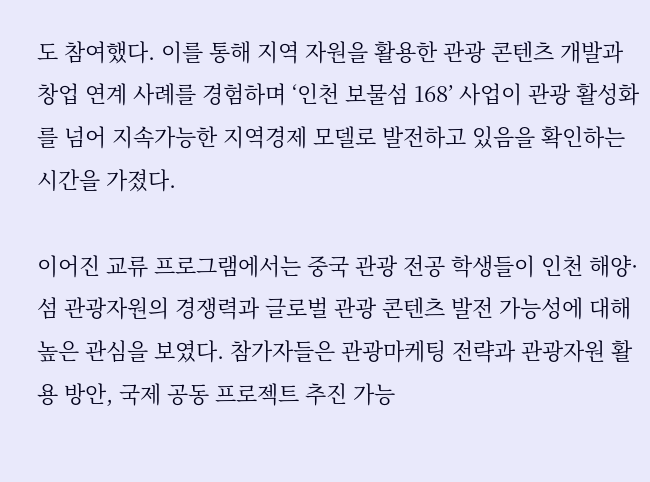도 참여했다. 이를 통해 지역 자원을 활용한 관광 콘텐츠 개발과 창업 연계 사례를 경험하며 ‘인천 보물섬 168’ 사업이 관광 활성화를 넘어 지속가능한 지역경제 모델로 발전하고 있음을 확인하는 시간을 가졌다.

이어진 교류 프로그램에서는 중국 관광 전공 학생들이 인천 해양·섬 관광자원의 경쟁력과 글로벌 관광 콘텐츠 발전 가능성에 대해 높은 관심을 보였다. 참가자들은 관광마케팅 전략과 관광자원 활용 방안, 국제 공동 프로젝트 추진 가능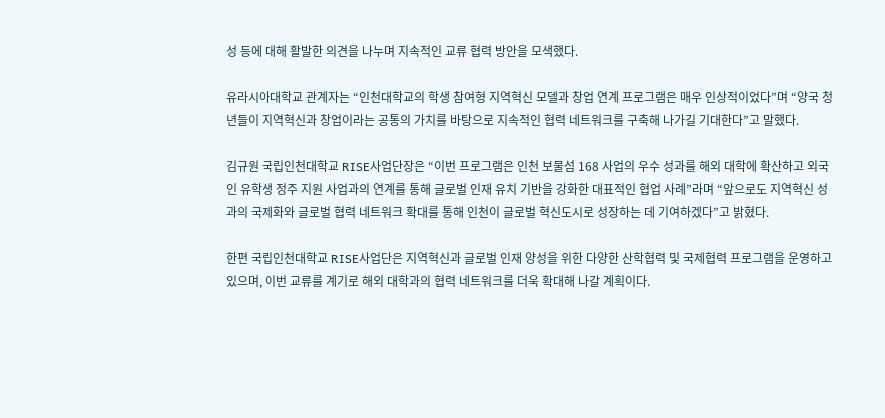성 등에 대해 활발한 의견을 나누며 지속적인 교류 협력 방안을 모색했다.

유라시아대학교 관계자는 “인천대학교의 학생 참여형 지역혁신 모델과 창업 연계 프로그램은 매우 인상적이었다”며 “양국 청년들이 지역혁신과 창업이라는 공통의 가치를 바탕으로 지속적인 협력 네트워크를 구축해 나가길 기대한다”고 말했다.

김규원 국립인천대학교 RISE사업단장은 “이번 프로그램은 인천 보물섬 168 사업의 우수 성과를 해외 대학에 확산하고 외국인 유학생 정주 지원 사업과의 연계를 통해 글로벌 인재 유치 기반을 강화한 대표적인 협업 사례”라며 “앞으로도 지역혁신 성과의 국제화와 글로벌 협력 네트워크 확대를 통해 인천이 글로벌 혁신도시로 성장하는 데 기여하겠다”고 밝혔다.

한편 국립인천대학교 RISE사업단은 지역혁신과 글로벌 인재 양성을 위한 다양한 산학협력 및 국제협력 프로그램을 운영하고 있으며, 이번 교류를 계기로 해외 대학과의 협력 네트워크를 더욱 확대해 나갈 계획이다.